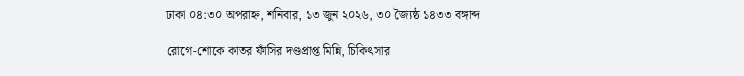ঢাকা ০৪:৩০ অপরাহ্ন, শনিবার, ১৩ জুন ২০২৬, ৩০ জ্যৈষ্ঠ ১৪৩৩ বঙ্গাব্দ

রোগে-শোকে কাতর ফাঁসির দণ্ডপ্রাপ্ত মিন্নি, চিকিৎসার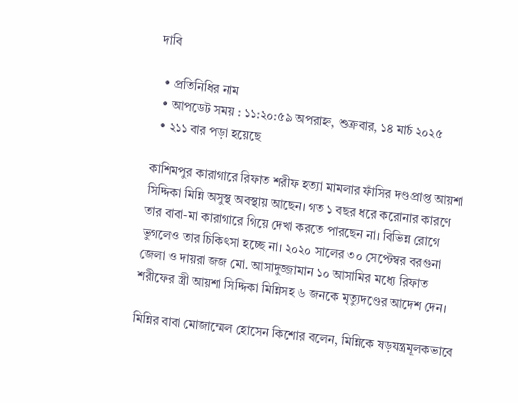দাবি

  • প্রতিনিধির নাম
  • আপডেট সময় : ১১:২০:৫৯ অপরাহ্ন, শুক্রবার, ১৪ মার্চ ২০২৫
  • ২১১ বার পড়া হয়েছে

কাশিমপুর কারাগারে রিফাত শরীফ হত্যা মামলার ফাঁসির দণ্ডপ্রাপ্ত আয়শা সিদ্দিকা মিন্নি অসুস্থ অবস্থায় আছেন। গত ১ বছর ধরে করোনার কারণে তার বাবা-মা কারাগারে গিয়ে দেখা করতে পারছেন না। বিভিন্ন রোগে ভুগলেও তার চিকিৎসা হচ্ছে না। ২০২০ সালের ৩০ সেপ্টেম্বর বরগুনা জেলা ও দায়রা জজ মো. আসাদুজ্জামান ১০ আসামির মধ্যে রিফাত শরীফের স্ত্রী আয়শা সিদ্দিকা মিন্নিসহ ৬ জনকে মৃত্যুদণ্ডের আদেশ দেন।

মিন্নির বাবা মোজাম্মেল হোসেন কিশোর বলেন, মিন্নিকে ষড়যন্ত্রমূলকভাবে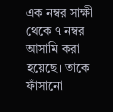এক নম্বর সাক্ষী থেকে ৭ নম্বর আসামি করা হয়েছে। তাকে ফাঁসানো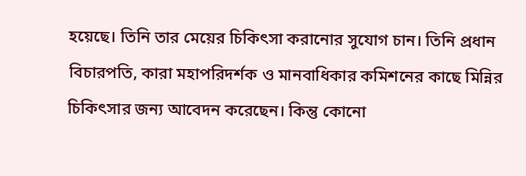হয়েছে। তিনি তার মেয়ের চিকিৎসা করানোর সুযোগ চান। তিনি প্রধান বিচারপতি, কারা মহাপরিদর্শক ও মানবাধিকার কমিশনের কাছে মিন্নির চিকিৎসার জন্য আবেদন করেছেন। কিন্তু কোনো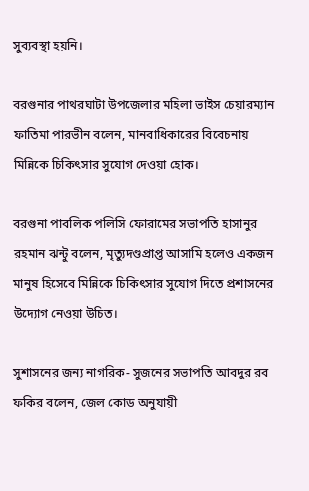সুব্যবস্থা হয়নি।

বরগুনার পাথরঘাটা উপজেলার মহিলা ভাইস চেয়ারম্যান ফাতিমা পারভীন বলেন, মানবাধিকারের বিবেচনায় মিন্নিকে চিকিৎসার সুযোগ দেওয়া হোক।

বরগুনা পাবলিক পলিসি ফোরামের সভাপতি হাসানুর রহমান ঝন্টু বলেন, মৃত্যুদণ্ডপ্রাপ্ত আসামি হলেও একজন মানুষ হিসেবে মিন্নিকে চিকিৎসার সুযোগ দিতে প্রশাসনের উদ্যোগ নেওয়া উচিত।

সুশাসনের জন্য নাগরিক- সুজনের সভাপতি আবদুর রব ফকির বলেন, জেল কোড অনুযায়ী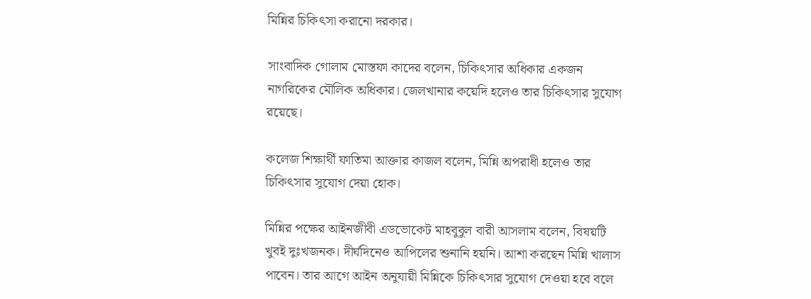মিন্নির চিকিৎসা করানো দরকার।

সাংবাদিক গোলাম মোস্তফা কাদের বলেন, চিকিৎসার অধিকার একজন নাগরিকের মৌলিক অধিকার। জেলখানার কয়েদি হলেও তার চিকিৎসার সুযোগ রয়েছে।

কলেজ শিক্ষার্থী ফাতিমা আক্তার কাজল বলেন, মিন্নি অপরাধী হলেও তার চিকিৎসার সুযোগ দেয়া হোক।

মিন্নির পক্ষের আইনজীবী এডভোকেট মাহবুবুল বারী আসলাম বলেন, বিষয়টি খুবই দুঃখজনক। দীর্ঘদিনেও আপিলের শুনানি হয়নি। আশা করছেন মিন্নি খালাস পাবেন। তার আগে আইন অনুযায়ী মিন্নিকে চিকিৎসার সুযোগ দেওয়া হবে বলে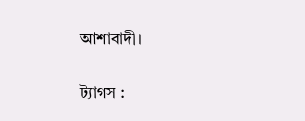আশাবাদী।

ট্যাগস :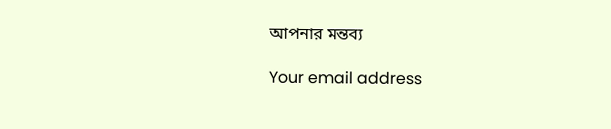আপনার মন্তব্য

Your email address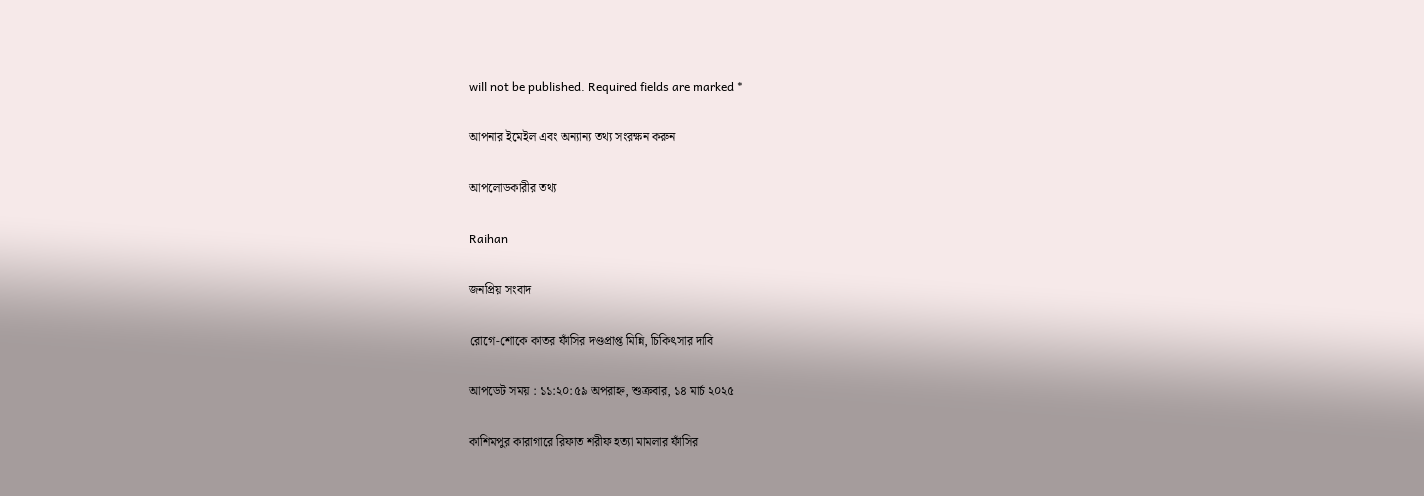will not be published. Required fields are marked *

আপনার ইমেইল এবং অন্যান্য তথ্য সংরক্ষন করুন

আপলোডকারীর তথ্য

Raihan

জনপ্রিয় সংবাদ

রোগে-শোকে কাতর ফাঁসির দণ্ডপ্রাপ্ত মিন্নি, চিকিৎসার দাবি

আপডেট সময় : ১১:২০:৫৯ অপরাহ্ন, শুক্রবার, ১৪ মার্চ ২০২৫

কাশিমপুর কারাগারে রিফাত শরীফ হত্যা মামলার ফাঁসির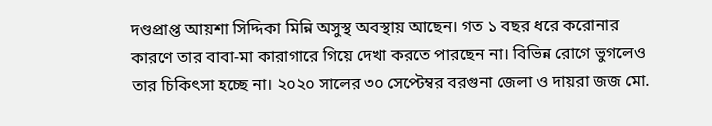দণ্ডপ্রাপ্ত আয়শা সিদ্দিকা মিন্নি অসুস্থ অবস্থায় আছেন। গত ১ বছর ধরে করোনার কারণে তার বাবা-মা কারাগারে গিয়ে দেখা করতে পারছেন না। বিভিন্ন রোগে ভুগলেও তার চিকিৎসা হচ্ছে না। ২০২০ সালের ৩০ সেপ্টেম্বর বরগুনা জেলা ও দায়রা জজ মো.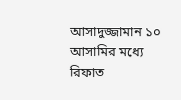আসাদুজ্জামান ১০ আসামির মধ্যে রিফাত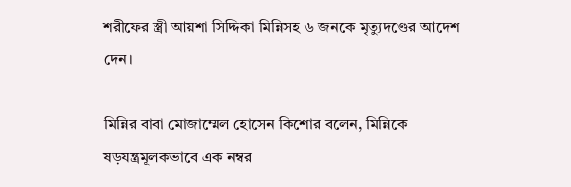শরীফের স্ত্রী আয়শা সিদ্দিকা মিন্নিসহ ৬ জনকে মৃত্যুদণ্ডের আদেশ দেন।

মিন্নির বাবা মোজাম্মেল হোসেন কিশোর বলেন, মিন্নিকে ষড়যন্ত্রমূলকভাবে এক নম্বর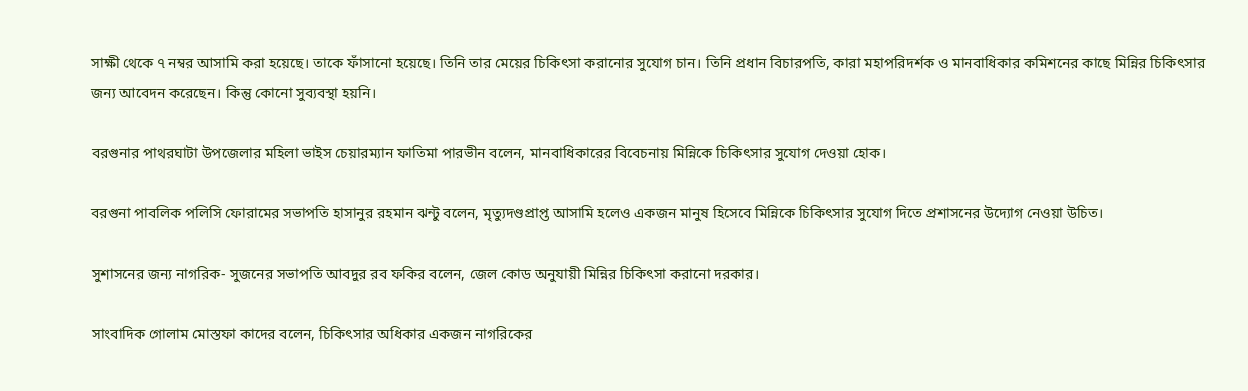সাক্ষী থেকে ৭ নম্বর আসামি করা হয়েছে। তাকে ফাঁসানো হয়েছে। তিনি তার মেয়ের চিকিৎসা করানোর সুযোগ চান। তিনি প্রধান বিচারপতি, কারা মহাপরিদর্শক ও মানবাধিকার কমিশনের কাছে মিন্নির চিকিৎসার জন্য আবেদন করেছেন। কিন্তু কোনো সুব্যবস্থা হয়নি।

বরগুনার পাথরঘাটা উপজেলার মহিলা ভাইস চেয়ারম্যান ফাতিমা পারভীন বলেন, মানবাধিকারের বিবেচনায় মিন্নিকে চিকিৎসার সুযোগ দেওয়া হোক।

বরগুনা পাবলিক পলিসি ফোরামের সভাপতি হাসানুর রহমান ঝন্টু বলেন, মৃত্যুদণ্ডপ্রাপ্ত আসামি হলেও একজন মানুষ হিসেবে মিন্নিকে চিকিৎসার সুযোগ দিতে প্রশাসনের উদ্যোগ নেওয়া উচিত।

সুশাসনের জন্য নাগরিক- সুজনের সভাপতি আবদুর রব ফকির বলেন, জেল কোড অনুযায়ী মিন্নির চিকিৎসা করানো দরকার।

সাংবাদিক গোলাম মোস্তফা কাদের বলেন, চিকিৎসার অধিকার একজন নাগরিকের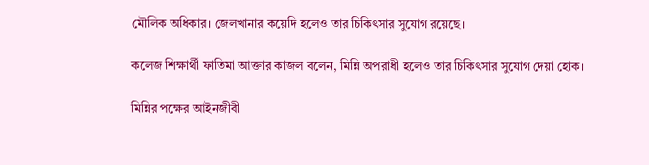মৌলিক অধিকার। জেলখানার কয়েদি হলেও তার চিকিৎসার সুযোগ রয়েছে।

কলেজ শিক্ষার্থী ফাতিমা আক্তার কাজল বলেন, মিন্নি অপরাধী হলেও তার চিকিৎসার সুযোগ দেয়া হোক।

মিন্নির পক্ষের আইনজীবী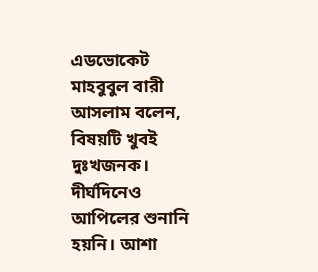এডভোকেট মাহবুবুল বারী আসলাম বলেন, বিষয়টি খুবই দুঃখজনক। দীর্ঘদিনেও আপিলের শুনানি হয়নি। আশা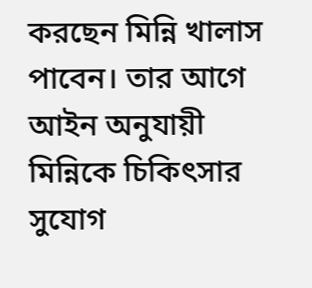করছেন মিন্নি খালাস পাবেন। তার আগে আইন অনুযায়ী মিন্নিকে চিকিৎসার সুযোগ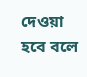দেওয়া হবে বলে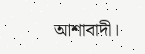আশাবাদী।